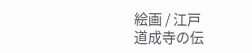絵画 / 江戸
道成寺の伝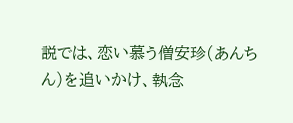説では、恋い慕う僧安珍(あんちん)を追いかけ、執念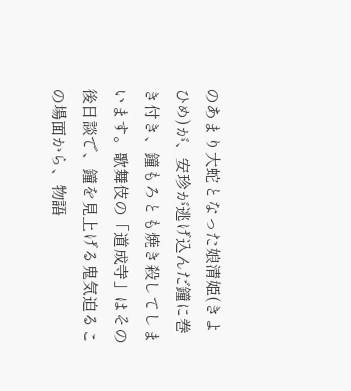のあまり大蛇となった娘清姫(きよひめ)が、安珍が逃げ込んだ鐘に巻き付き、鐘もろとも焼き殺してしまいます。歌舞伎の「道成寺」はその後日談で、鐘を見上げる鬼気迫るこの場面から、物語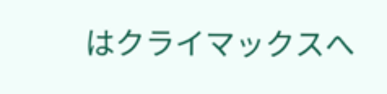はクライマックスへ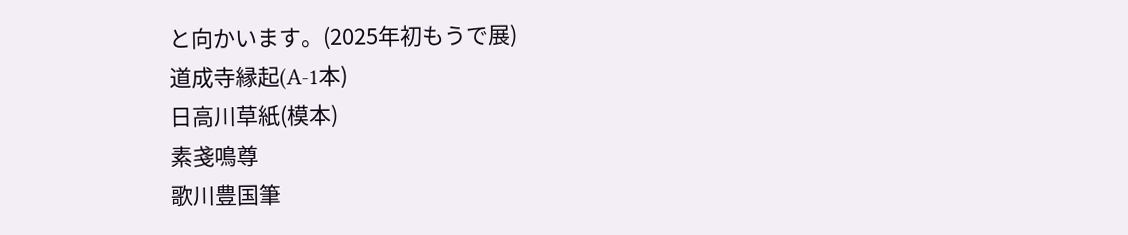と向かいます。(2025年初もうで展)
道成寺縁起(A-1本)
日高川草紙(模本)
素戔鳴尊
歌川豊国筆